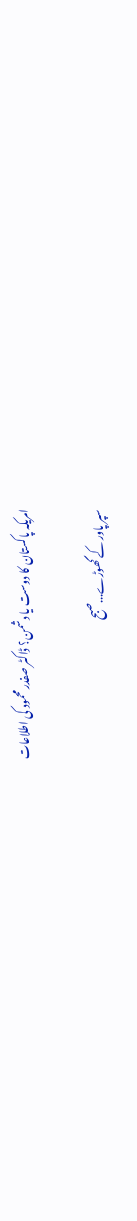امریکہ پاکستان کا دوست یا دشمن؟ ڈاکٹر صفدر محمود کی اطلاعات

سپر پاور کے گھوڑے...صبح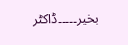بخیر۔۔۔۔۔ڈاکٹر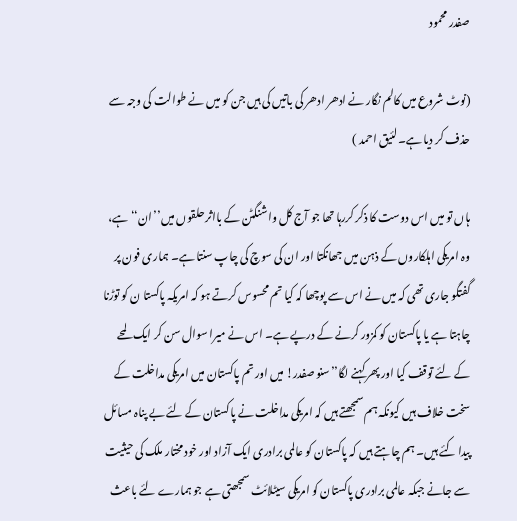صفدر محمود

(نوٹ شروع میں کالم نگار نے ادھر ادھر کی باتیں کی ہیں جن کو میں نے طوالت کی وجہ سے حذف کر دیا ہے۔لئیق احمد )

ہاں تو میں اس دوست کا ذکر کررہا تھا جو آج کل واشنگٹن کے بااثر حلقوں میں’’ان‘‘ ہے، وہ امریکی اہلکاروں کے ذہن میں جھانکتا اور ان کی سوچ کی چاپ سنتا ہے۔ ہماری فون پر گفتگو جاری تھی کہ میں نے اس سے پوچھا کہ کیا تم محسوس کرتے ہو کہ امریکہ پاکستا ن کو توڑنا چاہتا ہے یا پاکستان کو کمزور کرنے کے درپے ہے۔ اس نے میرا سوال سن کر ایک لمحے کے لئے توقف کیا اور پھر کہنے لگا’’سنو صفدر! میں اور تم پاکستان میں امریکی مداخلت کے سخت خلاف ہیں کیونکہ ہم سمجھتے ہیں کہ امریکی مداخلت نے پاکستان کے لئے بے پناہ مسائل پیدا کئے ہیں۔ ہم چاہتے ہیں کہ پاکستان کو عالمی برادری ایک آزاد اور خود مختار ملک کی حیثیت سے جانے جبکہ عالمی برادری پاکستان کو امریکی سیٹلائٹ سمجھتی ہے جو ہمارے لئے باعث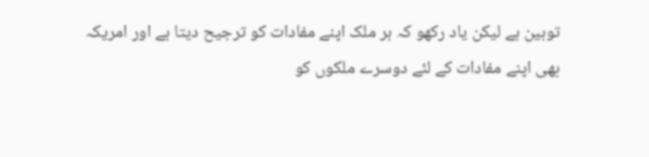توہین ہے لیکن یاد رکھو کہ ہر ملک اپنے مفادات کو ترجیح دیتا ہے اور امریکہ بھی اپنے مفادات کے لئے دوسرے ملکوں کو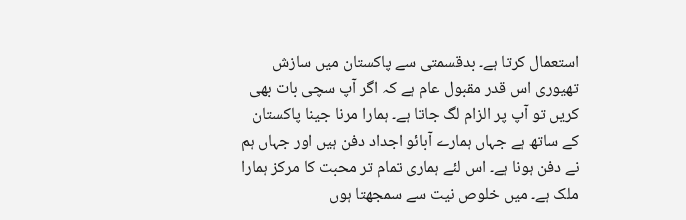استعمال کرتا ہے۔ بدقسمتی سے پاکستان میں سازش تھیوری اس قدر مقبول عام ہے کہ اگر آپ سچی بات بھی کریں تو آپ پر الزام لگ جاتا ہے۔ ہمارا مرنا جینا پاکستان کے ساتھ ہے جہاں ہمارے آبائو اجداد دفن ہیں اور جہاں ہم نے دفن ہونا ہے۔ اس لئے ہماری تمام تر محبت کا مرکز ہمارا ملک ہے۔ میں خلوص نیت سے سمجھتا ہوں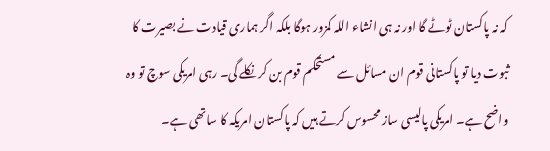کہ نہ پاکستان ٹوٹے گا اور نہ ہی انشاء اللہ کمزور ہوگا بلکہ اگر ہماری قیادت نے بصیرت کا ثبوت دیا تو پاکستانی قوم ان مسائل سے مستحکم قوم بن کر نکلے گی۔ رہی امریکی سوچ تو وہ واضح ہے۔ امریکی پالیسی ساز محسوس کرتے ہیں کہ پاکستان امریکہ کا ساتھی ہے۔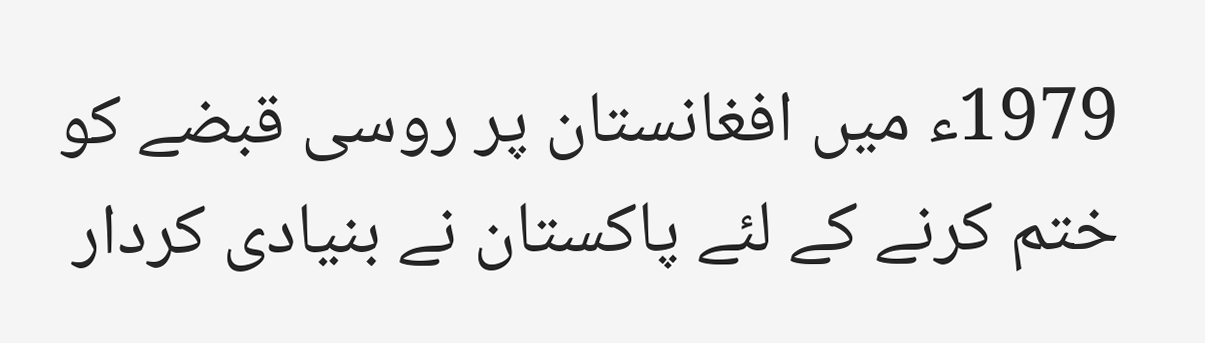1979ء میں افغانستان پر روسی قبضے کو ختم کرنے کے لئے پاکستان نے بنیادی کردار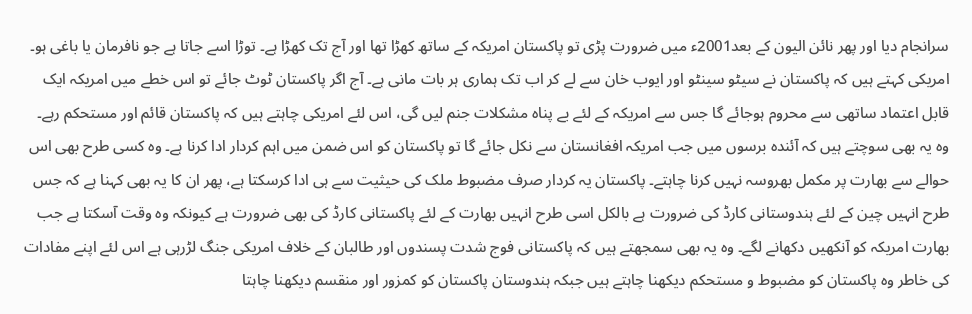سرانجام دیا اور پھر نائن الیون کے بعد2001ء میں ضرورت پڑی تو پاکستان امریکہ کے ساتھ کھڑا تھا اور آج تک کھڑا ہے۔ توڑا اسے جاتا ہے جو نافرمان یا باغی ہو۔ امریکی کہتے ہیں کہ پاکستان نے سیٹو سینٹو اور ایوب خان سے لے کر اب تک ہماری ہر بات مانی ہے۔ آج اگر پاکستان ٹوٹ جائے تو اس خطے میں امریکہ ایک قابل اعتماد ساتھی سے محروم ہوجائے گا جس سے امریکہ کے لئے بے پناہ مشکلات جنم لیں گی، اس لئے امریکی چاہتے ہیں کہ پاکستان قائم اور مستحکم رہے۔ وہ یہ بھی سوچتے ہیں کہ آئندہ برسوں میں جب امریکہ افغانستان سے نکل جائے گا تو پاکستان کو اس ضمن میں اہم کردار ادا کرنا ہے۔ وہ کسی طرح بھی اس حوالے سے بھارت پر مکمل بھروسہ نہیں کرنا چاہتے۔ پاکستان یہ کردار صرف مضبوط ملک کی حیثیت سے ہی ادا کرسکتا ہے، پھر ان کا یہ بھی کہنا ہے کہ جس طرح انہیں چین کے لئے ہندوستانی کارڈ کی ضرورت ہے بالکل اسی طرح انہیں بھارت کے لئے پاکستانی کارڈ کی بھی ضرورت ہے کیونکہ وہ وقت آسکتا ہے جب بھارت امریکہ کو آنکھیں دکھانے لگے۔ وہ یہ بھی سمجھتے ہیں کہ پاکستانی فوج شدت پسندوں اور طالبان کے خلاف امریکی جنگ لڑرہی ہے اس لئے اپنے مفادات کی خاطر وہ پاکستان کو مضبوط و مستحکم دیکھنا چاہتے ہیں جبکہ ہندوستان پاکستان کو کمزور اور منقسم دیکھنا چاہتا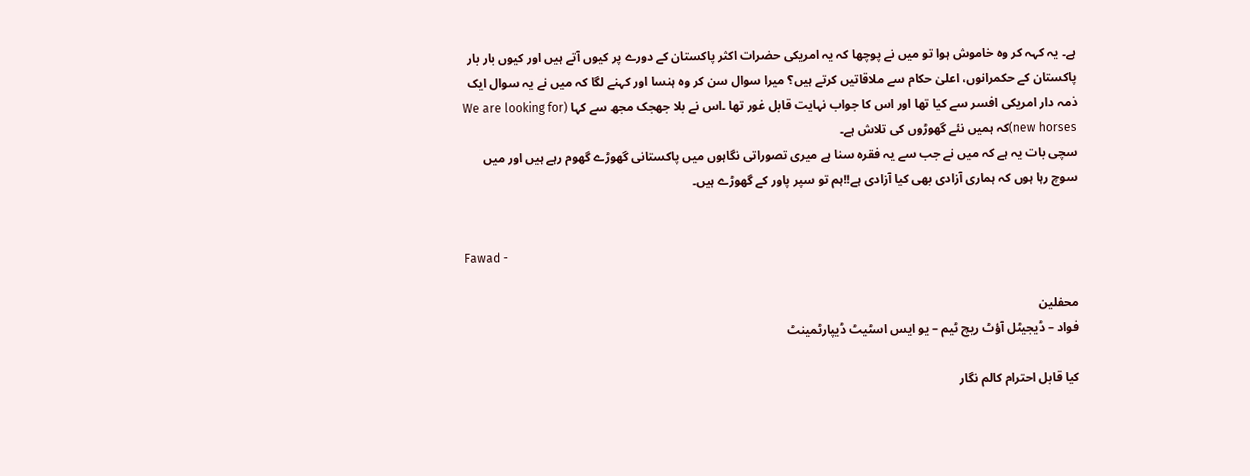ہے۔ یہ کہہ کر وہ خاموش ہوا تو میں نے پوچھا کہ یہ امریکی حضرات اکثر پاکستان کے دورے پر کیوں آتے ہیں اور کیوں بار بار پاکستان کے حکمرانوں، اعلیٰ حکام سے ملاقاتیں کرتے ہیں؟ میرا سوال سن کر وہ ہنسا اور کہنے لگا کہ میں نے یہ سوال ایک ذمہ دار امریکی افسر سے کیا تھا اور اس کا جواب نہایت قابل غور تھا ۔اس نے بلا جھجک مجھ سے کہا (We are looking for new horses)کہ ہمیں نئے گھوڑوں کی تلاش ہے۔
سچی بات یہ ہے کہ میں نے جب سے یہ فقرہ سنا ہے میری تصوراتی نگاہوں میں پاکستانی گھوڑے گھوم رہے ہیں اور میں سوچ رہا ہوں کہ ہماری آزادی بھی کیا آزادی ہے!!ہم تو سپر پاور کے گھوڑے ہیں۔


Fawad -

محفلین
فواد – ڈيجيٹل آؤٹ ريچ ٹيم – يو ايس اسٹيٹ ڈيپارٹمينٹ

کيا قابل احترام کالم نگار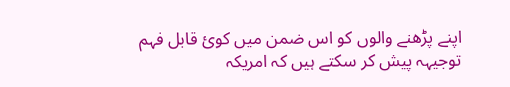اپنے پڑھنے والوں کو اس ضمن ميں کوئ قابل فہم توجيہہ پيش کر سکتے ہيں کہ امريکہ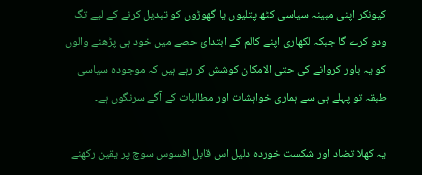کيونکر اپنی مبينہ سياسی کٹھ پتليوں يا گھوڑوں کو تبديل کرنے کے ليے تگ ودو کرے گا جبکہ لکھاری اپنے کالم کے ابتدائ حصے ميں خود ہی پڑھنے والوں کو يہ باور کروانے کی حتی الامکان کوشش کر رہے ہيں کہ موجودہ سياسی طبقہ تو پہلے ہی سے ہماری خواہشات اور مطالبات کے آگے سرنگوں ہے۔

يہ کھلا تضاد اور شکست خوردہ دليل اس قابل افسوس سوچ پر يقين رکھنے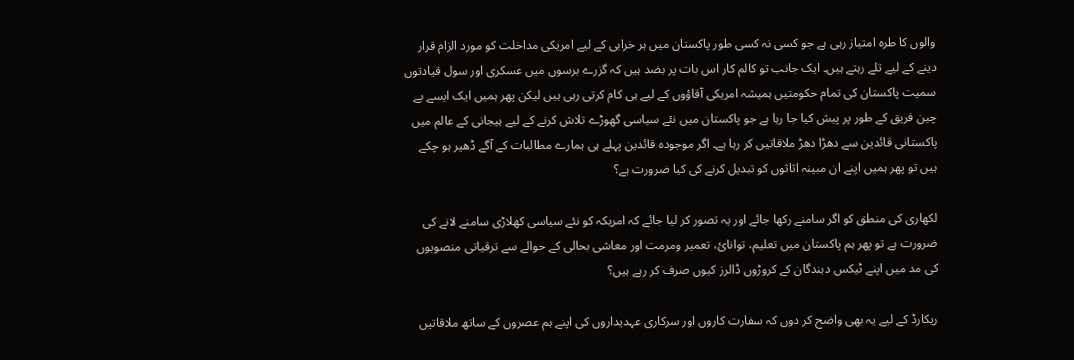والوں کا طرہ امتياز رہی ہے جو کسی نہ کسی طور پاکستان ميں ہر خرابی کے ليے امريکی مداخلت کو مورد الزام قرار دينے کے ليے تلے رہتے ہيں۔ ايک جانب تو کالم کار اس بات پر بضد ہيں کہ گزرے برسوں ميں عسکری اور سول قيادتوں سميت پاکستان کی تمام حکومتيں ہميشہ امريکی آقاؤوں کے ليے ہی کام کرتی رہی ہيں ليکن پھر ہميں ايک ايسے بے چين فريق کے طور پر پيش کيا جا رہا ہے جو پاکستان ميں نئے سياسی گھوڑے تلاش کرنے کے ليے ہيجانی کے عالم ميں پاکستانی قائدين سے دھڑا دھڑ ملاقاتيں کر رہا ہے۔ اگر موجودہ قائدين پہلے ہی ہمارے مطالبات کے آگے ڈھير ہو چکے ہيں تو پھر ہميں اپنے ان مبينہ اثاثوں کو تبديل کرنے کی کيا ضرورت ہے؟

لکھاری کی منطق کو اگر سامنے رکھا جائے اور يہ تصور کر ليا جائے کہ امريکہ کو نئے سياسی کھلاڑی سامنے لانے کی ضرورت ہے تو پھر ہم پاکستان ميں تعليم، توانائ، تعمير ومرمت اور معاشی بحالی کے حوالے سے ترقياتی منصوبوں کی مد ميں اپنے ٹيکس دہندگان کے کروڑوں ڈالرز کيوں صرف کر رہے ہيں؟

ريکارڈ کے ليے يہ بھی واضح کر دوں کہ سفارت کاروں اور سرکاری عہديداروں کی اپنے ہم عصروں کے ساتھ ملاقاتيں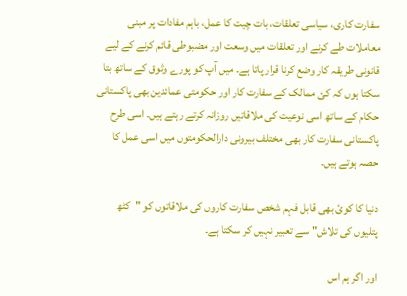سفارت کاری، سياسی تعلقات، بات چيت کا عمل، باہم مفادات پر مبنی معاملات طے کرنے اور تعلقات ميں وسعت اور مضبوطی قائم کرنے کے ليے قانونی طريقہ کار وضع کرنا قرار پاتا ہے۔ ميں آپ کو پورے وثوق کے ساتھ بتا سکتا ہوں کہ کئ ممالک کے سفارت کار اور حکومتی عمائدين بھی پاکستانی حکام کے ساتھ اسی نوعيت کی ملاقاتيں روزانہ کرتے رہتے ہيں۔ اسی طرح پاکستانی سفارت کار بھی مختلف بيرونی دارالحکومتوں ميں اسی عمل کا حصہ ہوتے ہيں۔

دنيا کا کوئ بھی قابل فہم شخص سفارت کاروں کی ملاقاتوں کو "کٹھ پتليوں کی تلاش" سے تعبير نہيں کر سکتا ہے۔

اور اگر ہم اس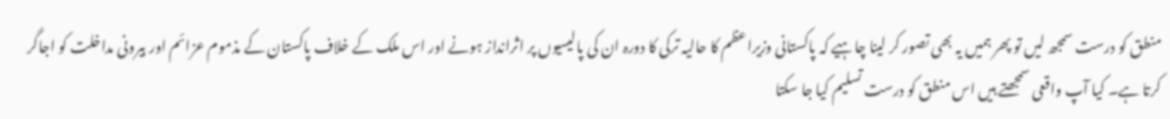منطق کو درست سمجھ ليں تو پھر ہميں يہ بھی تصور کر لينا چاہيے کہ پاکستانی وزيراعظم کا حاليہ ترکی کا دورہ ان کی پاليسيوں پر اثرانداز ہونے اور اس ملک کے خلاف پاکستان کے مذموم عزائم اور بيرونی مداخلت کو اجاگر کرتا ہے۔ کيا آپ واقعی سمجھتے ہيں اس منطق کو درست تسليم کيا جا سکتا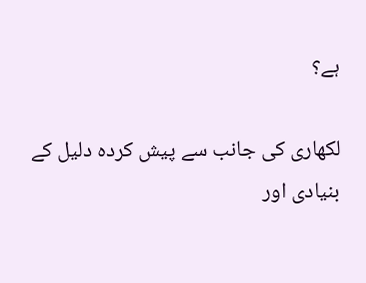ہے؟

لکھاری کی جانب سے پيش کردہ دليل کے بنيادی اور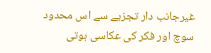غيرجانب دار تجزيے سے اس محدود سوچ اور فکر کی عکاسی ہوتی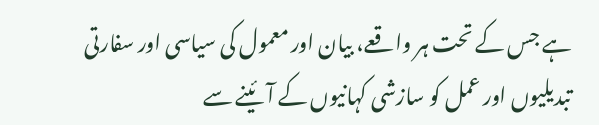ہے جس کے تحت ہر واقعے، بيان اور معمول کی سياسی اور سفارتی تبديليوں اور عمل کو سازشی کہانيوں کے آئينے سے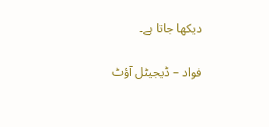ديکھا جاتا ہے۔

فواد – ڈيجيٹل آؤٹ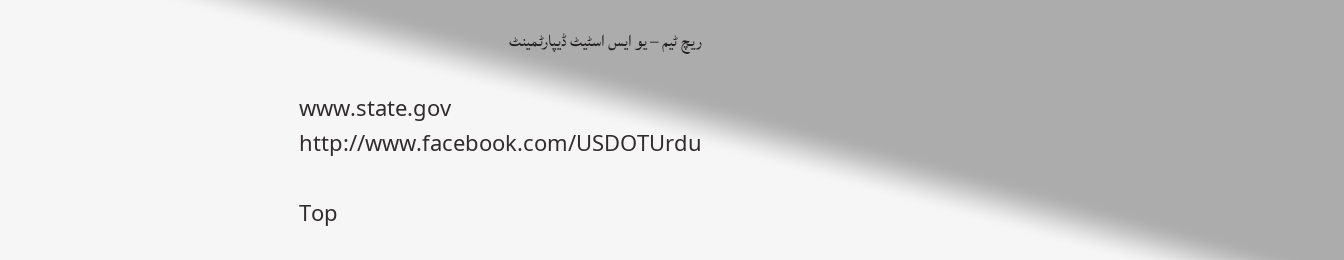ريچ ٹيم – يو ايس اسٹيٹ ڈيپارٹمينٹ

www.state.gov
http://www.facebook.com/USDOTUrdu

Top